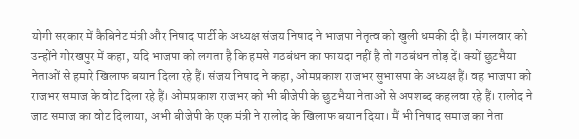योगी सरकार में कैबिनेट मंत्री और निषाद पार्टी के अध्यक्ष संजय निषाद ने भाजपा नेतृत्व को खुली धमकी दी है। मंगलवार को उन्होंने गोरखपुर में कहा, यदि भाजपा को लगता है कि हमसे गठबंधन का फायदा नहीं है तो गठबंधन तोड़ दें। क्यों छुटभैया नेताओं से हमारे खिलाफ बयान दिला रहे हैं। संजय निषाद ने कहा, ओमप्रकाश राजभर सुभासपा के अध्यक्ष हैं। वह भाजपा को राजभर समाज के वोट दिला रहे हैं। ओमप्रकाश राजभर को भी बीजेपी के छुटभैया नेताओं से अपशब्द कहलवा रहे हैं। रालोद ने जाट समाज का वोट दिलाया, अभी बीजेपी के एक मंत्री ने रालोद के खिलाफ बयान दिया। मैं भी निषाद समाज का नेता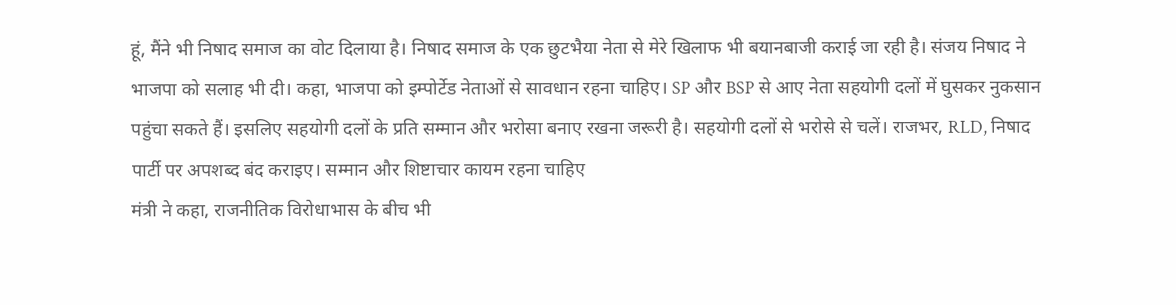हूं, मैंने भी निषाद समाज का वोट दिलाया है। निषाद समाज के एक छुटभैया नेता से मेरे खिलाफ भी बयानबाजी कराई जा रही है। संजय निषाद ने भाजपा को सलाह भी दी। कहा, भाजपा को इम्पोर्टेड नेताओं से सावधान रहना चाहिए। SP और BSP से आए नेता सहयोगी दलों में घुसकर नुकसान पहुंचा सकते हैं। इसलिए सहयोगी दलों के प्रति सम्मान और भरोसा बनाए रखना जरूरी है। सहयोगी दलों से भरोसे से चलें। राजभर, RLD, निषाद पार्टी पर अपशब्द बंद कराइए। सम्मान और शिष्टाचार कायम रहना चाहिए
मंत्री ने कहा, राजनीतिक विरोधाभास के बीच भी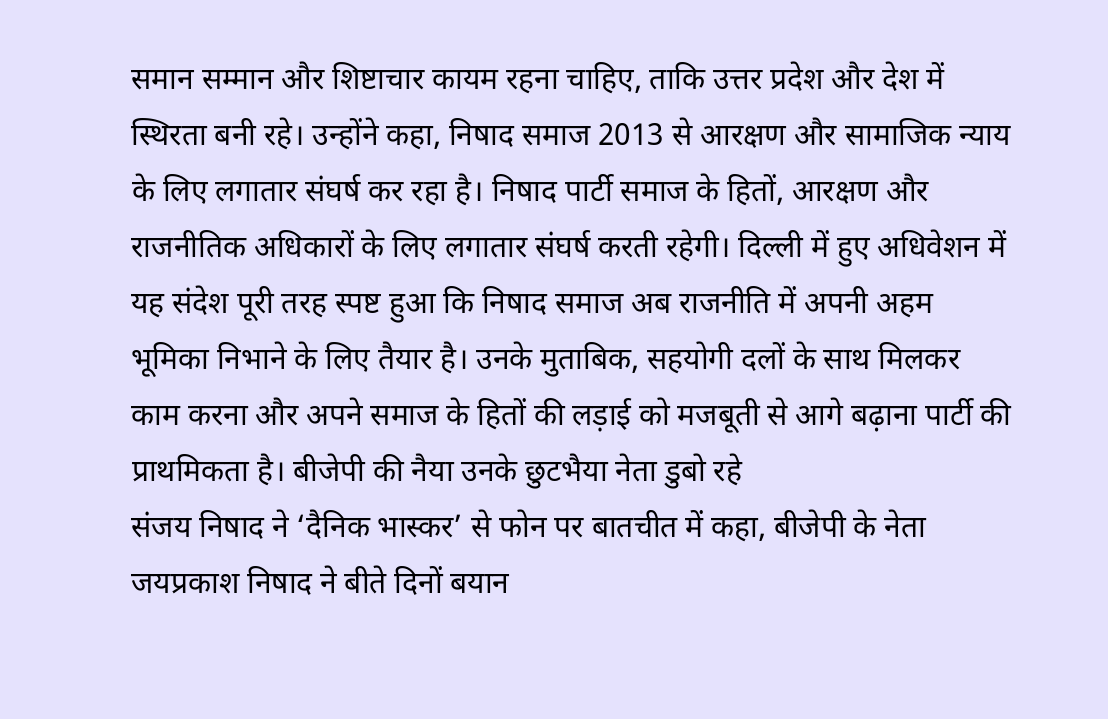समान सम्मान और शिष्टाचार कायम रहना चाहिए, ताकि उत्तर प्रदेश और देश में स्थिरता बनी रहे। उन्होंने कहा, निषाद समाज 2013 से आरक्षण और सामाजिक न्याय के लिए लगातार संघर्ष कर रहा है। निषाद पार्टी समाज के हितों, आरक्षण और राजनीतिक अधिकारों के लिए लगातार संघर्ष करती रहेगी। दिल्ली में हुए अधिवेशन में यह संदेश पूरी तरह स्पष्ट हुआ कि निषाद समाज अब राजनीति में अपनी अहम भूमिका निभाने के लिए तैयार है। उनके मुताबिक, सहयोगी दलों के साथ मिलकर काम करना और अपने समाज के हितों की लड़ाई को मजबूती से आगे बढ़ाना पार्टी की प्राथमिकता है। बीजेपी की नैया उनके छुटभैया नेता डुबो रहे
संजय निषाद ने ‘दैनिक भास्कर’ से फोन पर बातचीत में कहा, बीजेपी के नेता जयप्रकाश निषाद ने बीते दिनों बयान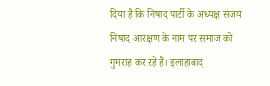दिया है कि निषाद पार्टी के अध्यक्ष संजय निषाद आरक्षण के नाम पर समाज को गुमराह कर रहे हैं। इलाहाबाद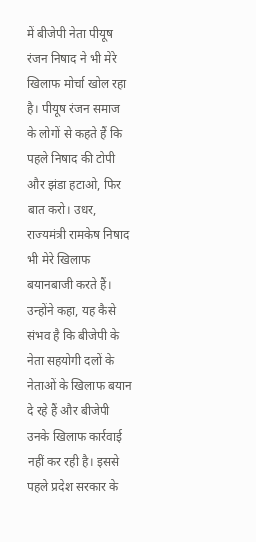में बीजेपी नेता पीयूष रंजन निषाद ने भी मेरे खिलाफ मोर्चा खोल रहा है। पीयूष रंजन समाज के लोगों से कहते हैं कि पहले निषाद की टोपी और झंडा हटाओ, फिर बात करो। उधर, राज्यमंत्री रामकेष निषाद भी मेरे खिलाफ बयानबाजी करते हैं। उन्होंने कहा, यह कैसे संभव है कि बीजेपी के नेता सहयोगी दलों के नेताओं के खिलाफ बयान दे रहे हैं और बीजेपी उनके खिलाफ कार्रवाई नहीं कर रही है। इससे पहले प्रदेश सरकार के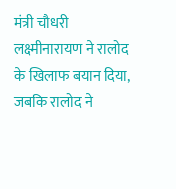मंत्री चौधरी लक्ष्मीनारायण ने रालोद के खिलाफ बयान दिया, जबकि रालोद ने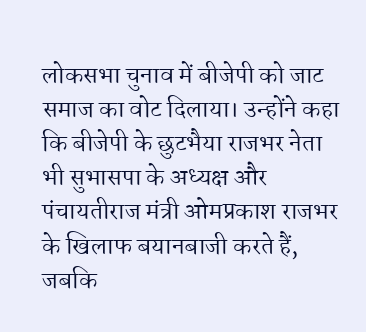लोकसभा चुनाव में बीजेपी को जाट समाज का वोट दिलाया। उन्होंने कहा कि बीजेपी के छुटभैया राजभर नेता भी सुभासपा के अध्यक्ष और पंचायतीराज मंत्री ओमप्रकाश राजभर के खिलाफ बयानबाजी करते हैं, जबकि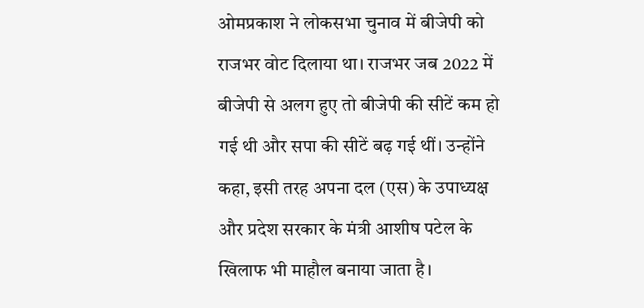ओमप्रकाश ने लोकसभा चुनाव में बीजेपी को राजभर वोट दिलाया था। राजभर जब 2022 में बीजेपी से अलग हुए तो बीजेपी की सीटें कम हो गई थी और सपा की सीटें बढ़ गई थीं। उन्होंने कहा, इसी तरह अपना दल (एस) के उपाध्यक्ष और प्रदेश सरकार के मंत्री आशीष पटेल के खिलाफ भी माहौल बनाया जाता है।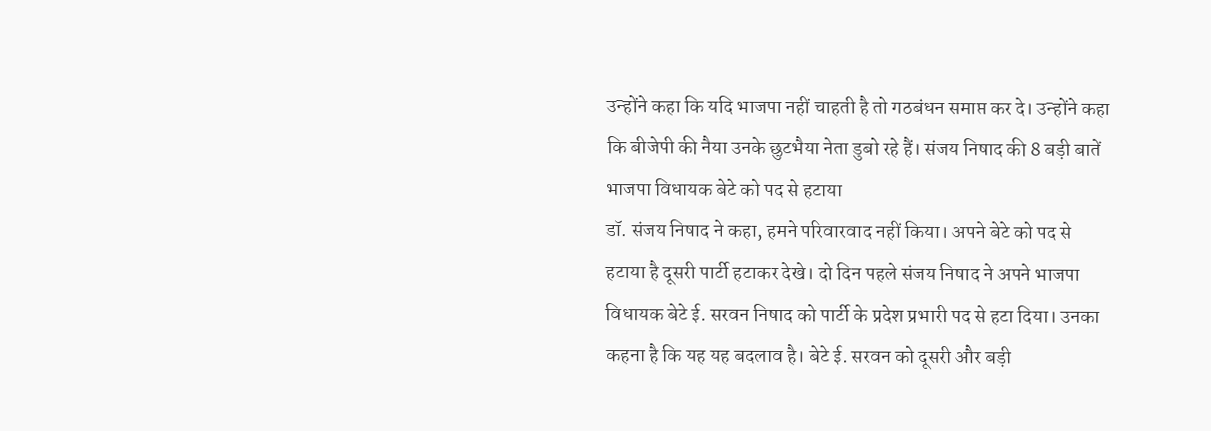उन्होंने कहा कि यदि भाजपा नहीं चाहती है तो गठबंधन समाप्त कर दे। उन्होंने कहा कि बीजेपी की नैया उनके छुटभैया नेता डुबो रहे हैं। संजय निषाद की 8 बड़ी बातें भाजपा विधायक बेटे को पद से हटाया
डॉ. संजय निषाद ने कहा, हमने परिवारवाद नहीं किया। अपने बेटे को पद से हटाया है दूसरी पार्टी हटाकर देखे। दो दिन पहले संजय निषाद ने अपने भाजपा विधायक बेटे ई. सरवन निषाद को पार्टी के प्रदेश प्रभारी पद से हटा दिया। उनका कहना है कि यह यह बदलाव है। बेटे ई. सरवन को दूसरी और बड़ी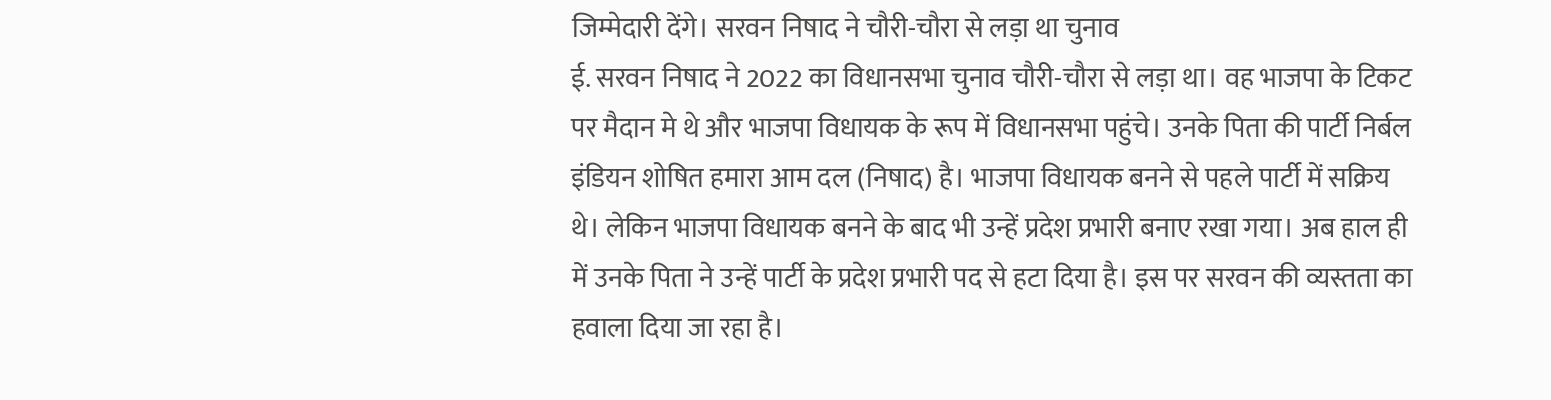जिम्मेदारी देंगे। सरवन निषाद ने चौरी-चौरा से लड़ा था चुनाव
ई. सरवन निषाद ने 2022 का विधानसभा चुनाव चौरी-चौरा से लड़ा था। वह भाजपा के टिकट पर मैदान मे थे और भाजपा विधायक के रूप में विधानसभा पहुंचे। उनके पिता की पार्टी निर्बल इंडियन शोषित हमारा आम दल (निषाद) है। भाजपा विधायक बनने से पहले पार्टी में सक्रिय थे। लेकिन भाजपा विधायक बनने के बाद भी उन्हें प्रदेश प्रभारी बनाए रखा गया। अब हाल ही में उनके पिता ने उन्हें पार्टी के प्रदेश प्रभारी पद से हटा दिया है। इस पर सरवन की व्यस्तता का हवाला दिया जा रहा है।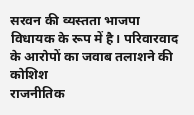सरवन की व्यस्तता भाजपा विधायक के रूप में है। परिवारवाद के आरोपों का जवाब तलाशने की कोशिश
राजनीतिक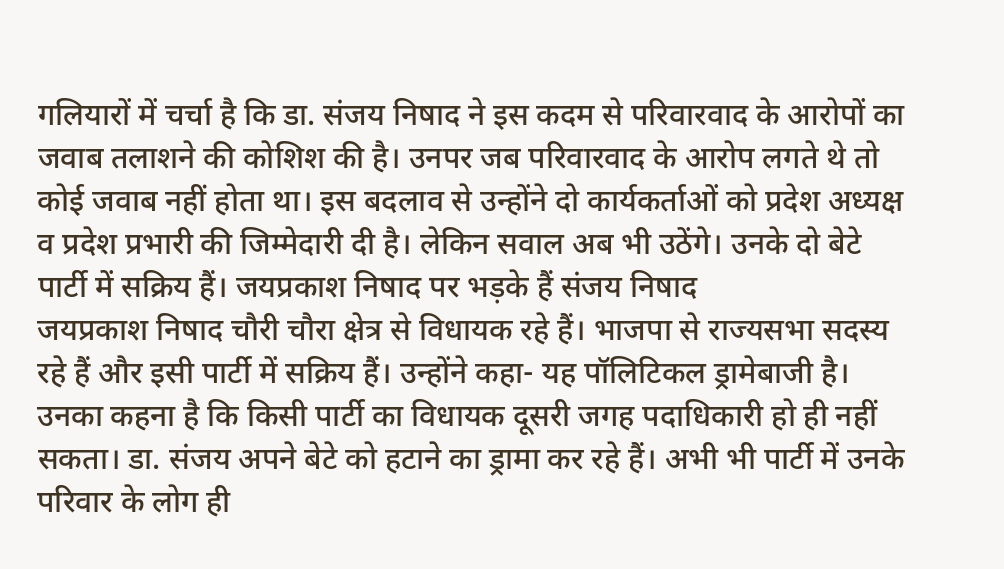गलियारों में चर्चा है कि डा. संजय निषाद ने इस कदम से परिवारवाद के आरोपों का जवाब तलाशने की कोशिश की है। उनपर जब परिवारवाद के आरोप लगते थे तो कोई जवाब नहीं होता था। इस बदलाव से उन्होंने दो कार्यकर्ताओं को प्रदेश अध्यक्ष व प्रदेश प्रभारी की जिम्मेदारी दी है। लेकिन सवाल अब भी उठेंगे। उनके दो बेटे पार्टी में सक्रिय हैं। जयप्रकाश निषाद पर भड़के हैं संजय निषाद
जयप्रकाश निषाद चौरी चौरा क्षेत्र से विधायक रहे हैं। भाजपा से राज्यसभा सदस्य रहे हैं और इसी पार्टी में सक्रिय हैं। उन्होंने कहा- यह पॉलिटिकल ड्रामेबाजी है। उनका कहना है कि किसी पार्टी का विधायक दूसरी जगह पदाधिकारी हो ही नहीं सकता। डा. संजय अपने बेटे को हटाने का ड्रामा कर रहे हैं। अभी भी पार्टी में उनके परिवार के लोग ही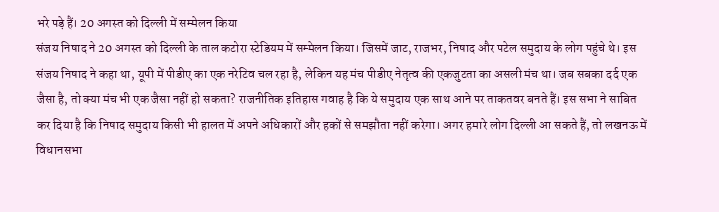भरे पड़े हैं। 20 अगस्त को दिल्ली में सम्मेलन किया
संजय निषाद ने 20 अगस्त को दिल्ली के ताल कटोरा स्टेडियम में सम्मेलन किया। जिसमें जाट, राजभर, निषाद और पटेल समुदाय के लोग पहुंचे थे। इस संजय निषाद ने कहा था, यूपी में पीडीए का एक नरेटिव चल रहा है, लेकिन यह मंच पीडीए नेतृत्व की एकजुटता का असली मंच था। जब सबका दर्द एक जैसा है, तो क्या मंच भी एक जैसा नहीं हो सकता? राजनीतिक इतिहास गवाह है कि ये समुदाय एक साथ आने पर ताकतवर बनते हैं। इस सभा ने साबित कर दिया है कि निषाद समुदाय किसी भी हालत में अपने अधिकारों और हकों से समझौता नहीं करेगा। अगर हमारे लोग दिल्ली आ सकते हैं, तो लखनऊ में विधानसभा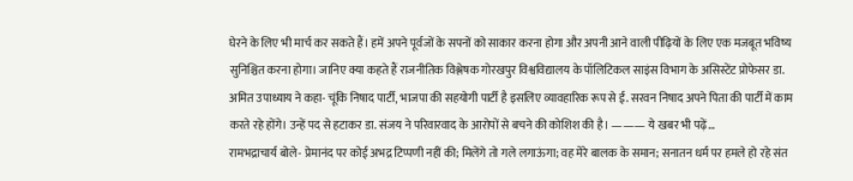घेरने के लिए भी मार्च कर सकते हैं। हमें अपने पूर्वजों के सपनों को साकार करना होगा और अपनी आने वाली पीढ़ियों के लिए एक मजबूत भविष्य सुनिश्चित करना होगा। जानिए क्या कहते हैं राजनीतिक विश्लेषक गोरखपुर विश्वविद्यालय के पॉलिटिकल साइंस विभाग के असिस्टेंट प्रोफेसर डा. अमित उपाध्याय ने कहा- चूंकि निषाद पार्टी, भाजपा की सहयोगी पार्टी है इसलिए व्यावहारिक रूप से ई. सरवन निषाद अपने पिता की पार्टी में काम करते रहे होंगे। उन्हें पद से हटाकर डा. संजय ने परिवारवाद के आरोपों से बचने की कोशिश की है। ——— ये खबर भी पढ़ें…
रामभद्राचार्य बोले- प्रेमानंद पर कोई अभद्र टिप्पणी नहीं की; मिलेंगे तो गले लगाऊंगा; वह मेरे बालक के समान; सनातन धर्म पर हमले हो रहे संत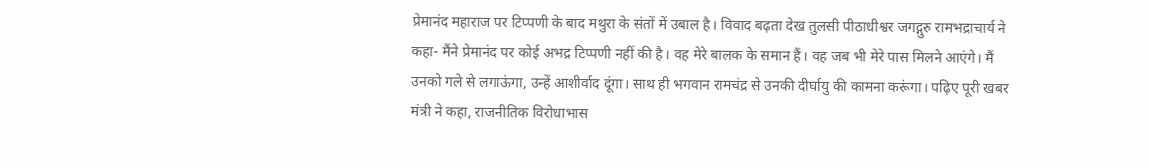प्रेमानंद महाराज पर टिप्पणी के बाद मथुरा के संतों में उबाल है। विवाद बढ़ता देख तुलसी पीठाधीश्वर जगद्गुरु रामभद्राचार्य ने कहा- मैंने प्रेमानंद पर कोई अभद्र टिप्पणी नहीं की है। वह मेरे बालक के समान हैं। वह जब भी मेरे पास मिलने आएंगे। मैं उनको गले से लगाऊंगा, उन्हें आशीर्वाद दूंगा। साथ ही भगवान रामचंद्र से उनकी दीर्घायु की कामना करूंगा। पढ़िए पूरी खबर
मंत्री ने कहा, राजनीतिक विरोधाभास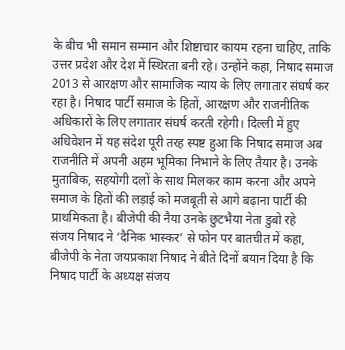के बीच भी समान सम्मान और शिष्टाचार कायम रहना चाहिए, ताकि उत्तर प्रदेश और देश में स्थिरता बनी रहे। उन्होंने कहा, निषाद समाज 2013 से आरक्षण और सामाजिक न्याय के लिए लगातार संघर्ष कर रहा है। निषाद पार्टी समाज के हितों, आरक्षण और राजनीतिक अधिकारों के लिए लगातार संघर्ष करती रहेगी। दिल्ली में हुए अधिवेशन में यह संदेश पूरी तरह स्पष्ट हुआ कि निषाद समाज अब राजनीति में अपनी अहम भूमिका निभाने के लिए तैयार है। उनके मुताबिक, सहयोगी दलों के साथ मिलकर काम करना और अपने समाज के हितों की लड़ाई को मजबूती से आगे बढ़ाना पार्टी की प्राथमिकता है। बीजेपी की नैया उनके छुटभैया नेता डुबो रहे
संजय निषाद ने ‘दैनिक भास्कर’ से फोन पर बातचीत में कहा, बीजेपी के नेता जयप्रकाश निषाद ने बीते दिनों बयान दिया है कि निषाद पार्टी के अध्यक्ष संजय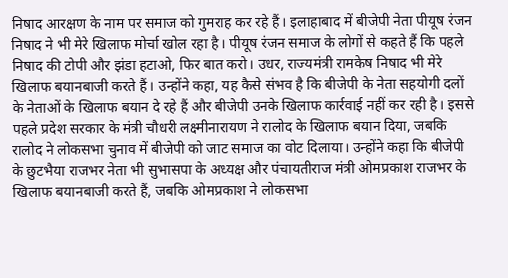निषाद आरक्षण के नाम पर समाज को गुमराह कर रहे हैं। इलाहाबाद में बीजेपी नेता पीयूष रंजन निषाद ने भी मेरे खिलाफ मोर्चा खोल रहा है। पीयूष रंजन समाज के लोगों से कहते हैं कि पहले निषाद की टोपी और झंडा हटाओ, फिर बात करो। उधर, राज्यमंत्री रामकेष निषाद भी मेरे खिलाफ बयानबाजी करते हैं। उन्होंने कहा, यह कैसे संभव है कि बीजेपी के नेता सहयोगी दलों के नेताओं के खिलाफ बयान दे रहे हैं और बीजेपी उनके खिलाफ कार्रवाई नहीं कर रही है। इससे पहले प्रदेश सरकार के मंत्री चौधरी लक्ष्मीनारायण ने रालोद के खिलाफ बयान दिया, जबकि रालोद ने लोकसभा चुनाव में बीजेपी को जाट समाज का वोट दिलाया। उन्होंने कहा कि बीजेपी के छुटभैया राजभर नेता भी सुभासपा के अध्यक्ष और पंचायतीराज मंत्री ओमप्रकाश राजभर के खिलाफ बयानबाजी करते हैं, जबकि ओमप्रकाश ने लोकसभा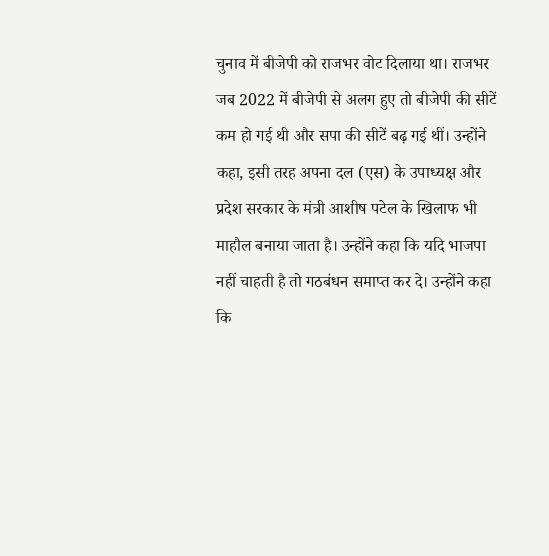चुनाव में बीजेपी को राजभर वोट दिलाया था। राजभर जब 2022 में बीजेपी से अलग हुए तो बीजेपी की सीटें कम हो गई थी और सपा की सीटें बढ़ गई थीं। उन्होंने कहा, इसी तरह अपना दल (एस) के उपाध्यक्ष और प्रदेश सरकार के मंत्री आशीष पटेल के खिलाफ भी माहौल बनाया जाता है। उन्होंने कहा कि यदि भाजपा नहीं चाहती है तो गठबंधन समाप्त कर दे। उन्होंने कहा कि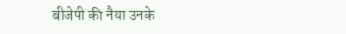बीजेपी की नैया उनके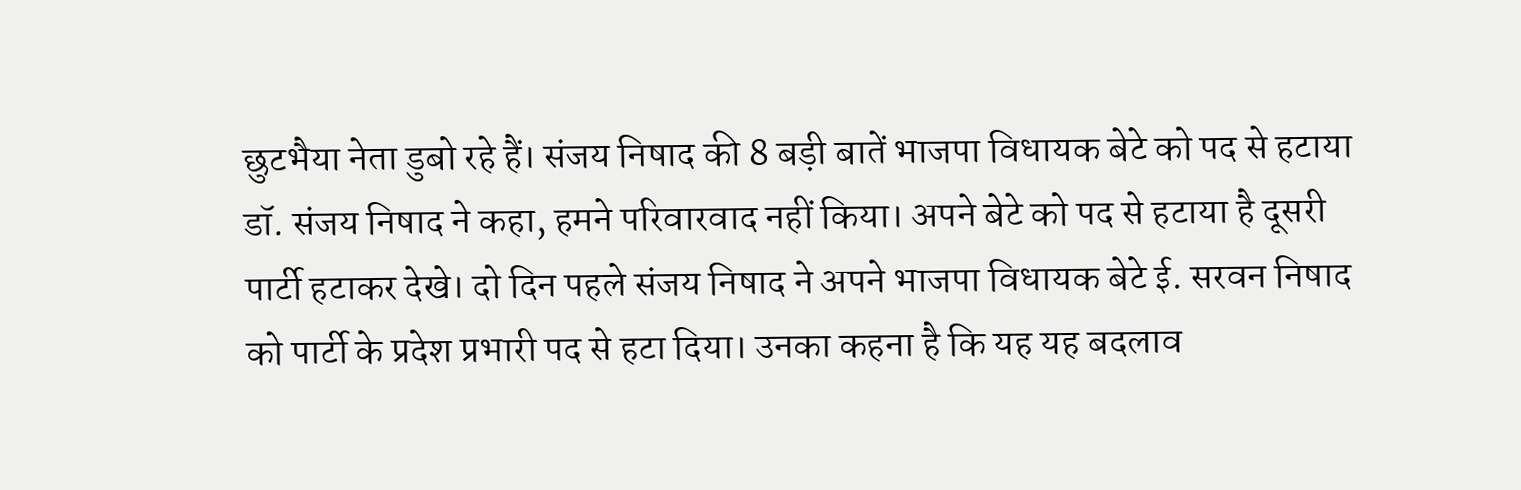छुटभैया नेता डुबो रहे हैं। संजय निषाद की 8 बड़ी बातें भाजपा विधायक बेटे को पद से हटाया
डॉ. संजय निषाद ने कहा, हमने परिवारवाद नहीं किया। अपने बेटे को पद से हटाया है दूसरी पार्टी हटाकर देखे। दो दिन पहले संजय निषाद ने अपने भाजपा विधायक बेटे ई. सरवन निषाद को पार्टी के प्रदेश प्रभारी पद से हटा दिया। उनका कहना है कि यह यह बदलाव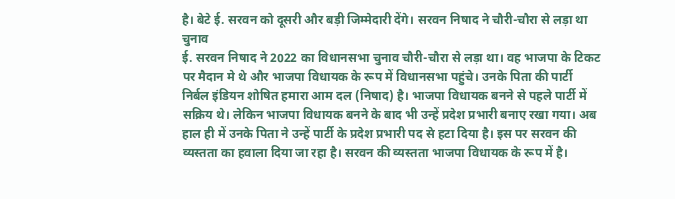है। बेटे ई. सरवन को दूसरी और बड़ी जिम्मेदारी देंगे। सरवन निषाद ने चौरी-चौरा से लड़ा था चुनाव
ई. सरवन निषाद ने 2022 का विधानसभा चुनाव चौरी-चौरा से लड़ा था। वह भाजपा के टिकट पर मैदान मे थे और भाजपा विधायक के रूप में विधानसभा पहुंचे। उनके पिता की पार्टी निर्बल इंडियन शोषित हमारा आम दल (निषाद) है। भाजपा विधायक बनने से पहले पार्टी में सक्रिय थे। लेकिन भाजपा विधायक बनने के बाद भी उन्हें प्रदेश प्रभारी बनाए रखा गया। अब हाल ही में उनके पिता ने उन्हें पार्टी के प्रदेश प्रभारी पद से हटा दिया है। इस पर सरवन की व्यस्तता का हवाला दिया जा रहा है। सरवन की व्यस्तता भाजपा विधायक के रूप में है।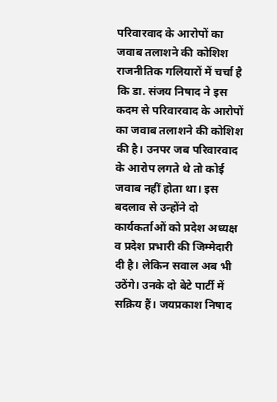परिवारवाद के आरोपों का जवाब तलाशने की कोशिश
राजनीतिक गलियारों में चर्चा है कि डा. संजय निषाद ने इस कदम से परिवारवाद के आरोपों का जवाब तलाशने की कोशिश की है। उनपर जब परिवारवाद के आरोप लगते थे तो कोई जवाब नहीं होता था। इस बदलाव से उन्होंने दो कार्यकर्ताओं को प्रदेश अध्यक्ष व प्रदेश प्रभारी की जिम्मेदारी दी है। लेकिन सवाल अब भी उठेंगे। उनके दो बेटे पार्टी में सक्रिय हैं। जयप्रकाश निषाद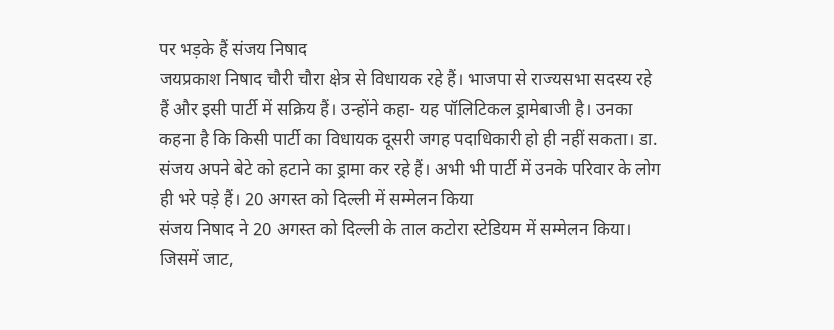पर भड़के हैं संजय निषाद
जयप्रकाश निषाद चौरी चौरा क्षेत्र से विधायक रहे हैं। भाजपा से राज्यसभा सदस्य रहे हैं और इसी पार्टी में सक्रिय हैं। उन्होंने कहा- यह पॉलिटिकल ड्रामेबाजी है। उनका कहना है कि किसी पार्टी का विधायक दूसरी जगह पदाधिकारी हो ही नहीं सकता। डा. संजय अपने बेटे को हटाने का ड्रामा कर रहे हैं। अभी भी पार्टी में उनके परिवार के लोग ही भरे पड़े हैं। 20 अगस्त को दिल्ली में सम्मेलन किया
संजय निषाद ने 20 अगस्त को दिल्ली के ताल कटोरा स्टेडियम में सम्मेलन किया। जिसमें जाट,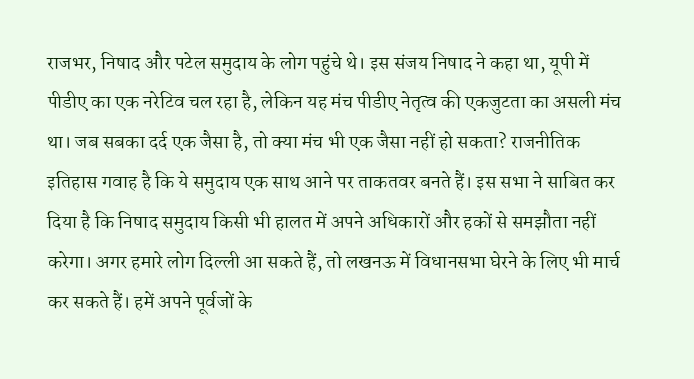राजभर, निषाद और पटेल समुदाय के लोग पहुंचे थे। इस संजय निषाद ने कहा था, यूपी में पीडीए का एक नरेटिव चल रहा है, लेकिन यह मंच पीडीए नेतृत्व की एकजुटता का असली मंच था। जब सबका दर्द एक जैसा है, तो क्या मंच भी एक जैसा नहीं हो सकता? राजनीतिक इतिहास गवाह है कि ये समुदाय एक साथ आने पर ताकतवर बनते हैं। इस सभा ने साबित कर दिया है कि निषाद समुदाय किसी भी हालत में अपने अधिकारों और हकों से समझौता नहीं करेगा। अगर हमारे लोग दिल्ली आ सकते हैं, तो लखनऊ में विधानसभा घेरने के लिए भी मार्च कर सकते हैं। हमें अपने पूर्वजों के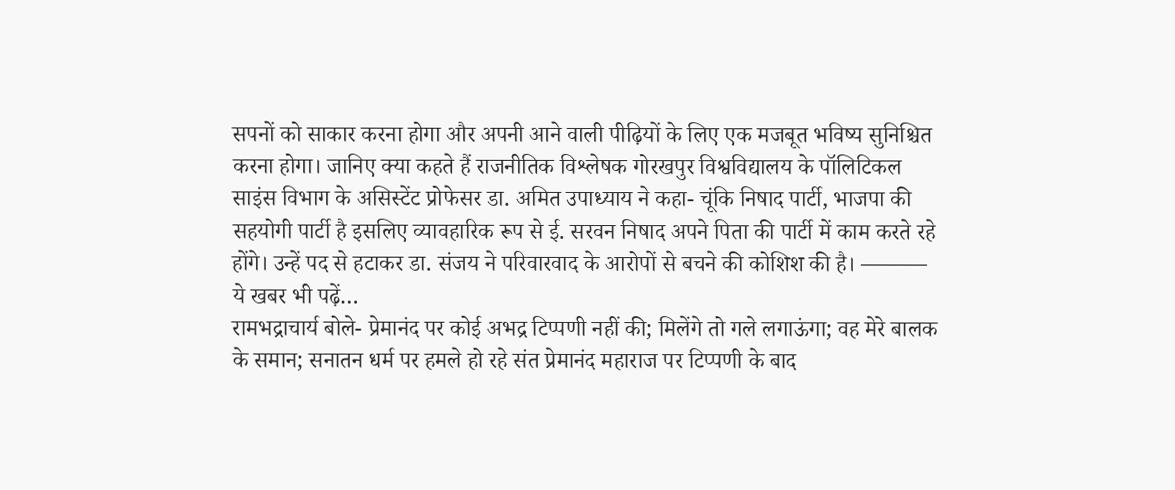सपनों को साकार करना होगा और अपनी आने वाली पीढ़ियों के लिए एक मजबूत भविष्य सुनिश्चित करना होगा। जानिए क्या कहते हैं राजनीतिक विश्लेषक गोरखपुर विश्वविद्यालय के पॉलिटिकल साइंस विभाग के असिस्टेंट प्रोफेसर डा. अमित उपाध्याय ने कहा- चूंकि निषाद पार्टी, भाजपा की सहयोगी पार्टी है इसलिए व्यावहारिक रूप से ई. सरवन निषाद अपने पिता की पार्टी में काम करते रहे होंगे। उन्हें पद से हटाकर डा. संजय ने परिवारवाद के आरोपों से बचने की कोशिश की है। ——— ये खबर भी पढ़ें…
रामभद्राचार्य बोले- प्रेमानंद पर कोई अभद्र टिप्पणी नहीं की; मिलेंगे तो गले लगाऊंगा; वह मेरे बालक के समान; सनातन धर्म पर हमले हो रहे संत प्रेमानंद महाराज पर टिप्पणी के बाद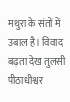मथुरा के संतों में उबाल है। विवाद बढ़ता देख तुलसी पीठाधीश्वर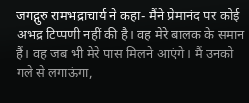जगद्गुरु रामभद्राचार्य ने कहा- मैंने प्रेमानंद पर कोई अभद्र टिप्पणी नहीं की है। वह मेरे बालक के समान हैं। वह जब भी मेरे पास मिलने आएंगे। मैं उनको गले से लगाऊंगा,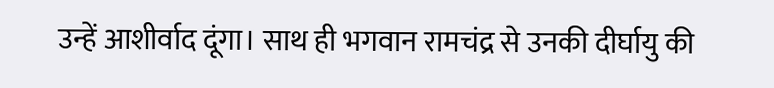उन्हें आशीर्वाद दूंगा। साथ ही भगवान रामचंद्र से उनकी दीर्घायु की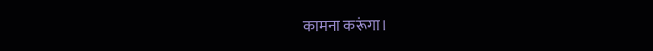कामना करूंगा।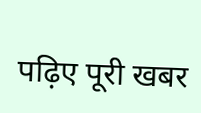पढ़िए पूरी खबर